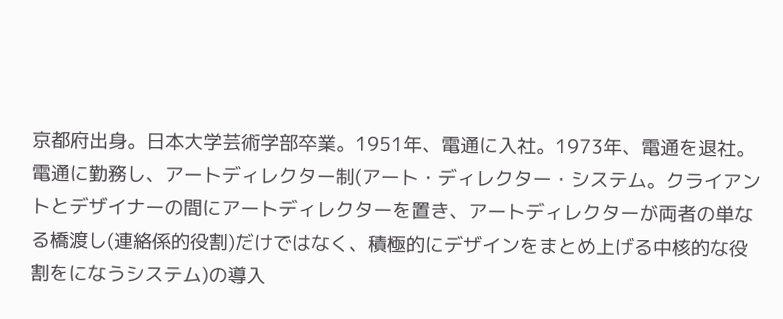京都府出身。日本大学芸術学部卒業。1951年、電通に入社。1973年、電通を退社。
電通に勤務し、アートディレクター制(アート・ディレクター・システム。クライアントとデザイナーの間にアートディレクターを置き、アートディレクターが両者の単なる橋渡し(連絡係的役割)だけではなく、積極的にデザインをまとめ上げる中核的な役割をになうシステム)の導入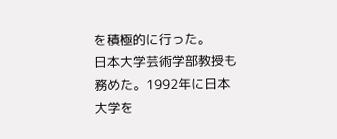を積極的に行った。
日本大学芸術学部教授も務めた。1992年に日本大学を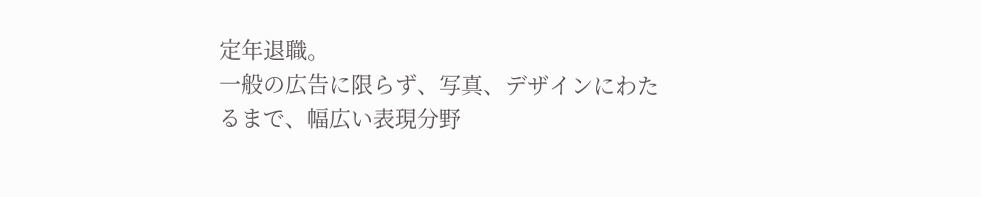定年退職。
一般の広告に限らず、写真、デザインにわたるまで、幅広い表現分野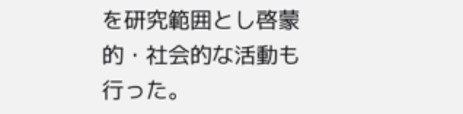を研究範囲とし啓蒙的・社会的な活動も行った。